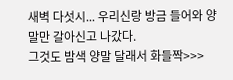새벽 다섯시... 우리신랑 방금 들어와 양말만 갈아신고 나갔다.
그것도 밤색 양말 달래서 화들짝>>>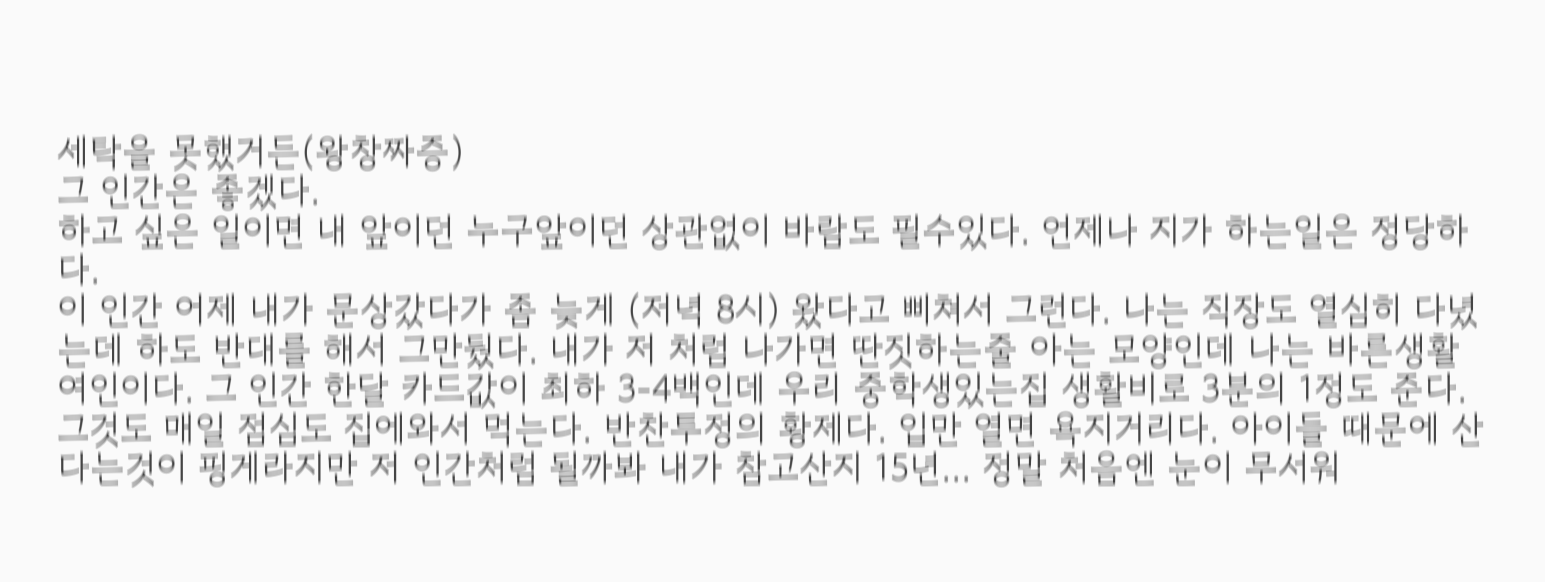세탁을 못했거든(왕창짜증)
그 인간은 좋겠다.
하고 싶은 일이면 내 앞이던 누구앞이던 상관없이 바람도 필수있다. 언제나 지가 하는일은 정당하다.
이 인간 어제 내가 문상갔다가 좀 늦게 (저녁 8시) 왔다고 삐쳐서 그런다. 나는 직장도 열심히 다녔는데 하도 반대를 해서 그만뒀다. 내가 저 처럼 나가면 딴짓하는줄 아는 모양인데 나는 바른생활 여인이다. 그 인간 한달 카드값이 최하 3-4백인데 우리 중학생있는집 생활비로 3분의 1정도 준다. 그것도 매일 점심도 집에와서 먹는다. 반찬투정의 황제다. 입만 열면 욕지거리다. 아이들 때문에 산다는것이 핑게라지만 저 인간처럼 될까봐 내가 참고산지 15년... 정말 처음엔 눈이 무서워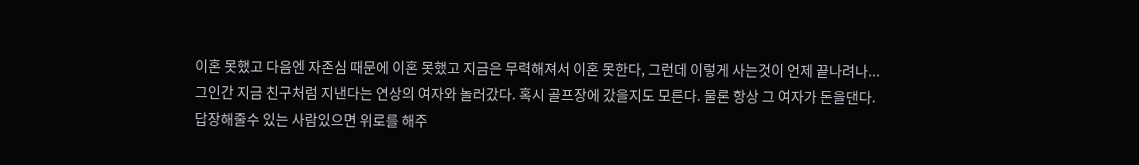이혼 못했고 다음엔 자존심 때문에 이혼 못했고 지금은 무력해져서 이혼 못한다, 그런데 이렇게 사는것이 언제 끝나려나...
그인간 지금 친구처럼 지낸다는 연상의 여자와 놀러갔다. 혹시 골프장에 갔을지도 모른다. 물론 항상 그 여자가 돈을댄다.
답장해줄수 있는 사람있으면 위로를 해주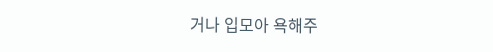거나 입모아 욕해주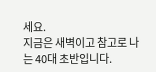세요.
지금은 새벽이고 참고로 나는 40대 초반입니다.